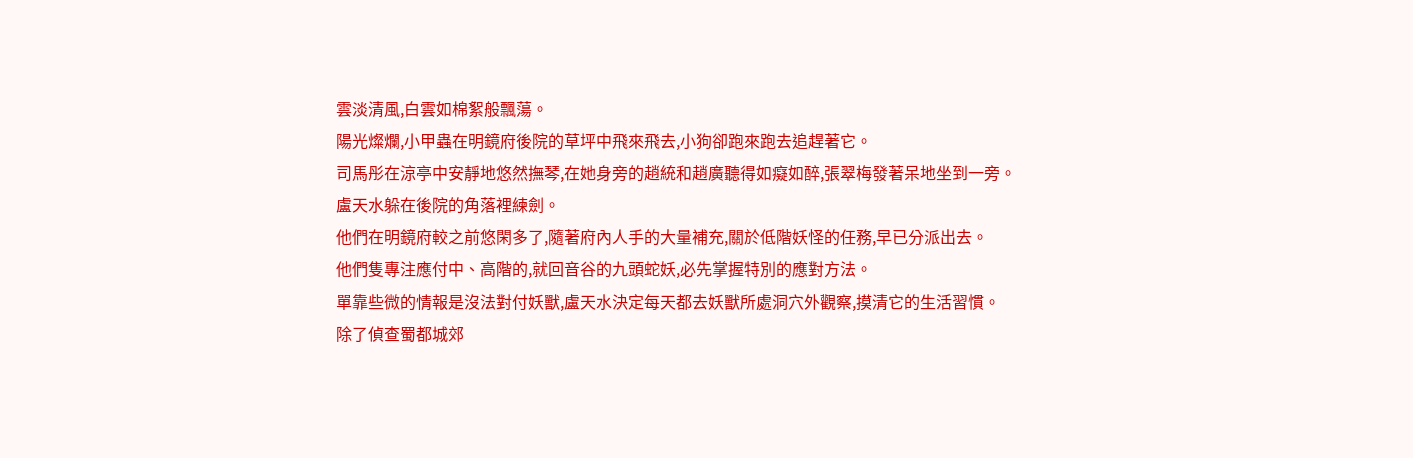雲淡清風,白雲如棉絮般飄蕩。
陽光燦爛,小甲蟲在明鏡府後院的草坪中飛來飛去,小狗卻跑來跑去追趕著它。
司馬彤在涼亭中安靜地悠然撫琴,在她身旁的趙統和趙廣聽得如癡如醉,張翠梅發著呆地坐到一旁。
盧天水躲在後院的角落裡練劍。
他們在明鏡府較之前悠閑多了,隨著府內人手的大量補充,關於低階妖怪的任務,早已分派出去。
他們隻專注應付中、高階的,就回音谷的九頭蛇妖,必先掌握特別的應對方法。
單靠些微的情報是沒法對付妖獸,盧天水決定每天都去妖獸所處洞穴外觀察,摸清它的生活習慣。
除了偵查蜀都城郊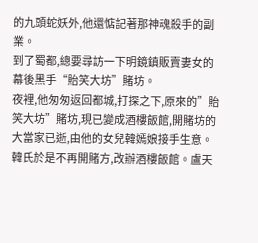的九頭蛇妖外,他還惦記著那神魂殺手的副業。
到了蜀都,總要尋訪一下明鏡鎮販賣妻女的幕後黑手“貽笑大坊”賭坊。
夜裡,他匆匆返回都城,打探之下,原來的”貽笑大坊”賭坊,現已變成酒樓飯館,開賭坊的大當家已逝,由他的女兒韓嫣娘接手生意。
韓氏於是不再開賭方,改辦酒樓飯館。盧天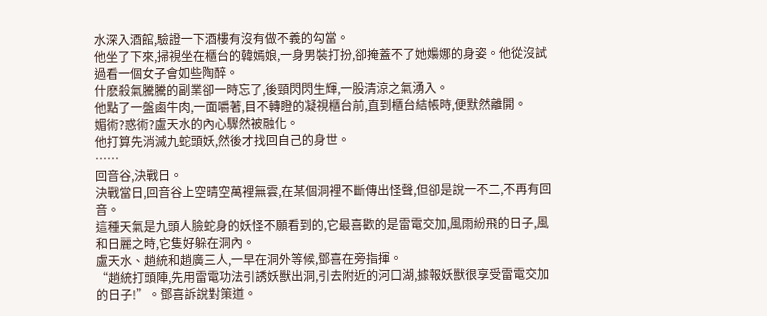水深入酒館,驗證一下酒樓有沒有做不義的勾當。
他坐了下來,掃視坐在櫃台的韓嫣娘,一身男裝打扮,卻掩蓋不了她嬝娜的身姿。他從沒試過看一個女子會如些陶醉。
什麽殺氣騰騰的副業卻一時忘了,後頸閃閃生輝,一股清涼之氣湧入。
他點了一盤鹵牛肉,一面嚼著,目不轉瞪的凝視櫃台前,直到櫃台結帳時,便默然離開。
媚術?惑術?盧天水的內心驟然被融化。
他打算先消滅九蛇頭妖,然後才找回自己的身世。
……
回音谷,決戰日。
決戰當日,回音谷上空晴空萬裡無雲,在某個洞裡不斷傳出怪聲,但卻是說一不二,不再有回音。
這種天氣是九頭人臉蛇身的妖怪不願看到的,它最喜歡的是雷電交加,風雨紛飛的日子,風和日麗之時,它隻好躲在洞內。
盧天水、趙統和趙廣三人,一早在洞外等候,鄧喜在旁指揮。
“趙統打頭陣,先用雷電功法引誘妖獸出洞,引去附近的河口湖,據報妖獸很享受雷電交加的日子!”。鄧喜訴說對策道。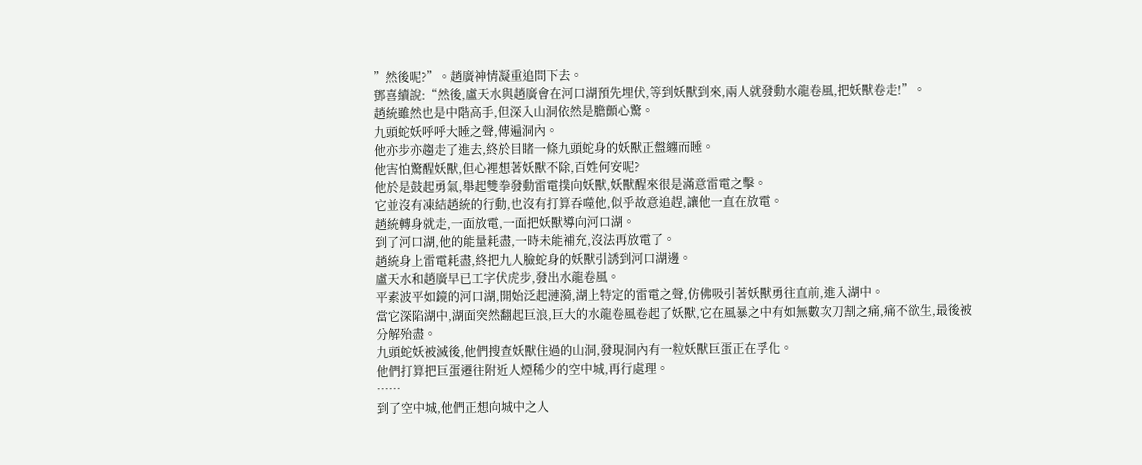”然後呢?”。趙廣神情凝重追問下去。
鄧喜續說:“然後,盧天水與趙廣會在河口湖預先埋伏,等到妖獸到來,兩人就發動水龍卷風,把妖獸卷走!”。
趙統雖然也是中階高手,但深入山洞依然是膽顫心驚。
九頭蛇妖呼呼大睡之聲,傳遍洞內。
他亦步亦趨走了進去,終於目睹一條九頭蛇身的妖獸正盤纏而睡。
他害怕驚醒妖獸,但心裡想著妖獸不除,百姓何安呢?
他於是鼓起勇氣,舉起雙拳發動雷電撲向妖獸,妖獸醒來很是滿意雷電之擊。
它並沒有凍結趙統的行動,也沒有打算吞噬他,似乎故意追趕,讓他一直在放電。
趙統轉身就走,一面放電,一面把妖獸導向河口湖。
到了河口湖,他的能量耗盡,一時未能補充,沒法再放電了。
趙統身上雷電耗盡,終把九人臉蛇身的妖獸引誘到河口湖邊。
盧天水和趙廣早已工字伏虎步,發出水龍卷風。
平素波平如鏡的河口湖,開始泛起漣漪,湖上特定的雷電之聲,仿佛吸引著妖獸勇往直前,進入湖中。
當它深陷湖中,湖面突然翻起巨浪,巨大的水龍卷風卷起了妖獸,它在風暴之中有如無數次刀割之痛,痛不欲生,最後被分解殆盡。
九頭蛇妖被滅後,他們搜查妖獸住過的山洞,發現洞內有一粒妖獸巨蛋正在孚化。
他們打算把巨蛋遷往附近人煙稀少的空中城,再行處理。
……
到了空中城,他們正想向城中之人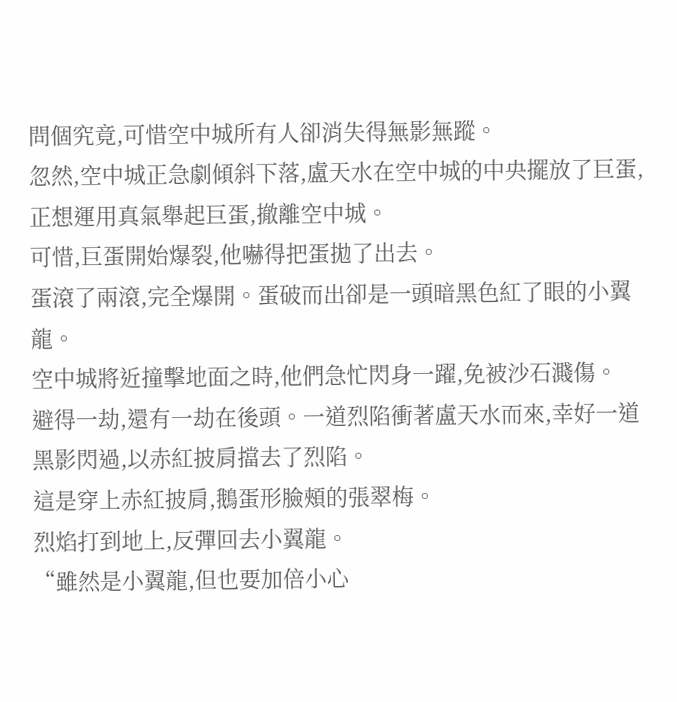問個究竟,可惜空中城所有人卻消失得無影無蹤。
忽然,空中城正急劇傾斜下落,盧天水在空中城的中央擺放了巨蛋,正想運用真氣舉起巨蛋,撤離空中城。
可惜,巨蛋開始爆裂,他嚇得把蛋拋了出去。
蛋滾了兩滾,完全爆開。蛋破而出卻是一頭暗黑色紅了眼的小翼龍。
空中城將近撞擊地面之時,他們急忙閃身一躍,免被沙石濺傷。
避得一劫,還有一劫在後頭。一道烈陷衝著盧天水而來,幸好一道黑影閃過,以赤紅披肩擋去了烈陷。
這是穿上赤紅披肩,鵝蛋形臉頰的張翠梅。
烈焰打到地上,反彈回去小翼龍。
“雖然是小翼龍,但也要加倍小心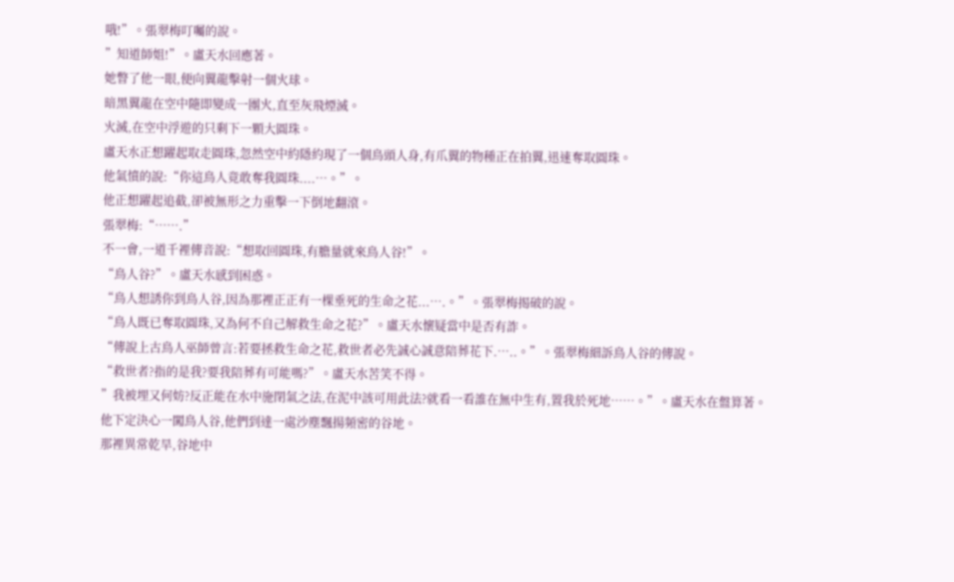哦!”。張翠梅叮囑的說。
”知道師姐!”。盧天水回應著。
她瞥了他一眼,便向翼龍擊射一個火球。
暗黑翼龍在空中隨即變成一團火,直至灰飛煙滅。
火滅,在空中浮遊的只剩下一顆大圓珠。
盧天水正想躍起取走圓珠,忽然空中約隱約現了一個鳥頭人身,有爪翼的物種正在拍翼,迅速奪取圓珠。
他氣憤的說:“你這鳥人竟敢奪我圓珠....…。”。
他正想躍起追截,卻被無形之力重擊一下倒地翻滾。
張翠梅:“…….”
不一會,一道千裡傳音說:“想取回圓珠,有膽量就來鳥人谷!”。
“鳥人谷?”。盧天水感到困惑。
“鳥人想誘你到鳥人谷,因為那裡正正有一棵垂死的生命之花...….。”。張翠梅揭破的說。
“鳥人既已奪取圓珠,又為何不自己解救生命之花?”。盧天水懷疑當中是否有詐。
“傳說上古鳥人巫師曾言:若要拯救生命之花,救世者必先誠心誠意陪葬花下.…..。”。張翠梅細訴鳥人谷的傳說。
“救世者?指的是我?要我陪葬有可能嗎?”。盧天水苦笑不得。
”我被埋又何妨?反正能在水中施閉氣之法,在泥中該可用此法?就看一看誰在無中生有,置我於死地……。”。盧天水在盤算著。
他下定決心一闖鳥人谷,他們到達一處沙塵飄揚頻密的谷地。
那裡異常乾旱,谷地中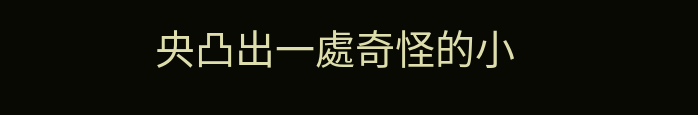央凸出一處奇怪的小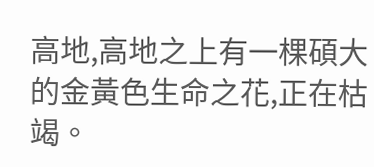高地,高地之上有一棵碩大的金黃色生命之花,正在枯竭。